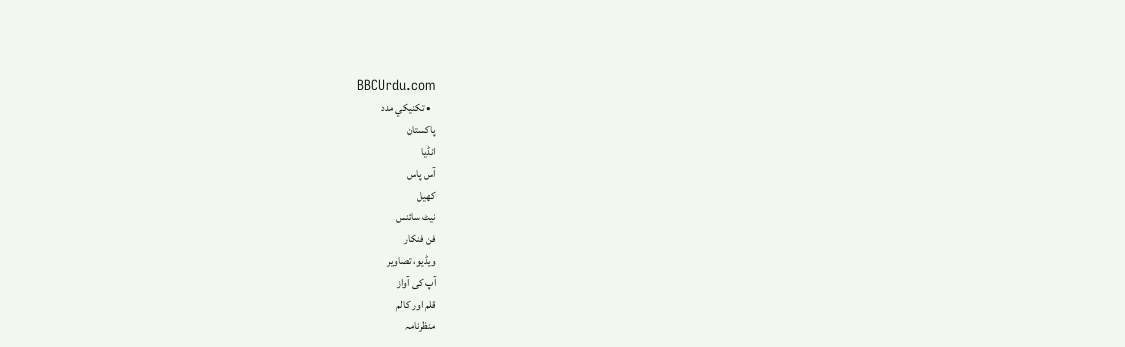BBCUrdu.com
  • تکنيکي مدد
پاکستان
انڈیا
آس پاس
کھیل
نیٹ سائنس
فن فنکار
ویڈیو، تصاویر
آپ کی آواز
قلم اور کالم
منظرنامہ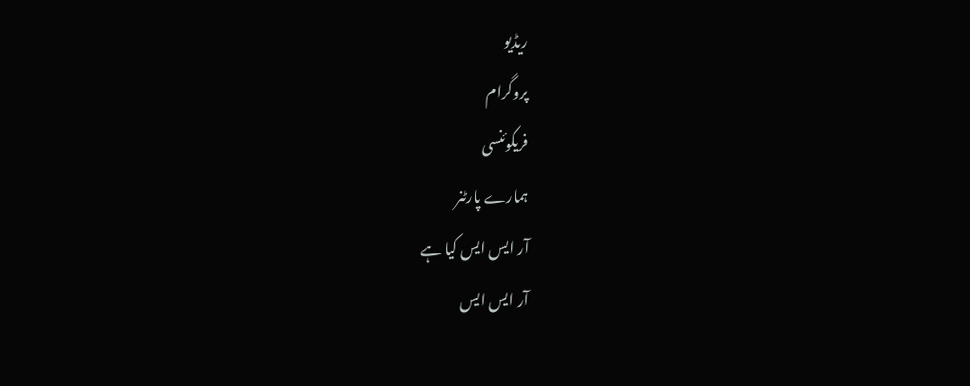ریڈیو
پروگرام
فریکوئنسی
ہمارے پارٹنر
آر ایس ایس کیا ہے
آر ایس ایس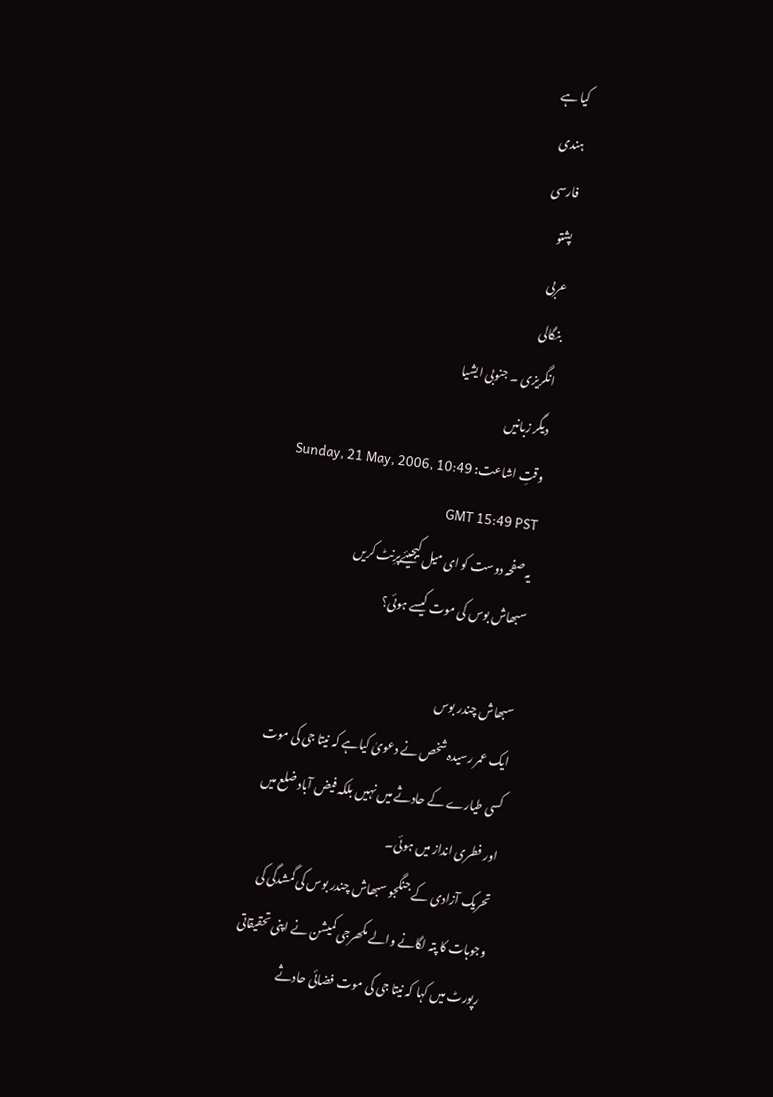کیا ہے
ہندی
فارسی
پشتو
عربی
بنگالی
انگریزی ۔ جنوبی ایشیا
دیگر زبانیں
وقتِ اشاعت: Sunday, 21 May, 2006, 10:49 GMT 15:49 PST
یہ صفحہ دوست کو ای میل کیجیئےپرِنٹ کریں
سبھاش بوس کی موت کیسے ہوئی؟

سبھاش چندر بوس
ایک عمر رسیدہ شخص نے دعویٰ کیاہے کہ نیتا جی کی موت کسی طیارے کے حادثے میں نہیں بلکہ فیض آباد ضلع میں اور فطری انداز میں ہوئی۔
تحریک آزادی کے جنگجو سبھاش چندر بوس کی گمشدگی کی وجوہات کا پتہ لگانے والے مکھرجی کمیشن نے اپنی تحقیقاتی رپورٹ میں کہا کہ نیتا جی کی موت فضائی حادثے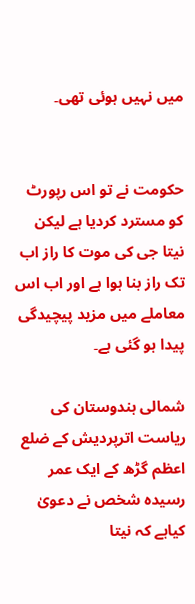میں نہیں ہوئی تھی۔


حکومت نے تو اس رپورٹ کو مسترد کردیا ہے لیکن نیتا جی کی موت کا راز اب تک راز بنا ہوا ہے اور اب اس معاملے میں مزید پیچیدگی پیدا ہو گئی ہے۔

شمالی ہندوستان کی ریاست اترپردیش کے ضلع اعظم گڑھ کے ایک عمر رسیدہ شخص نے دعویٰ کیاہے کہ نیتا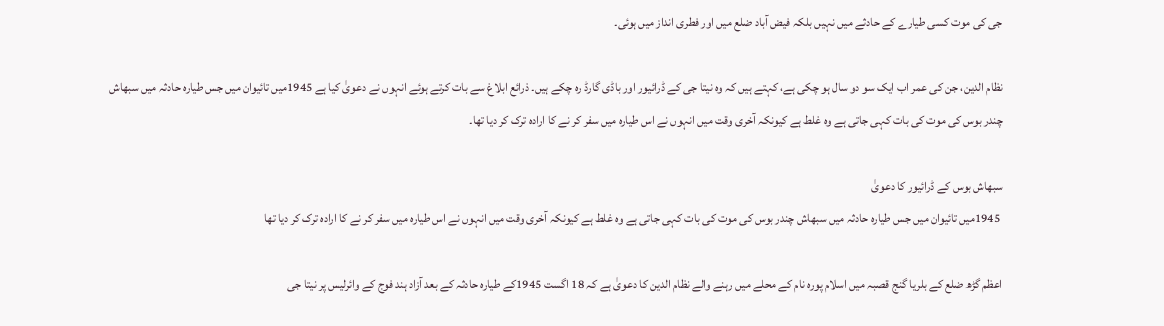جی کی موت کسی طیارے کے حادثے میں نہیں بلکہ فیض آباد ضلع میں اور فطری انداز میں ہوئی۔

نظام الدین، جن کی عمر اب ایک سو دو سال ہو چکی ہے، کہتے ہیں کہ وہ نیتا جی کے ڈرائیور اور باڈی گارڈ رہ چکے ہیں۔ ذرائع ابلاغ سے بات کرتے ہوئے انہوں نے دعویٰ کیا ہے 1945میں تائیوان میں جس طیارہ حادثہ میں سبھاش چندر بوس کی موت کی بات کہی جاتی ہے وہ غلط ہے کیونکہ آخری وقت میں انہوں نے اس طیارہ میں سفر کر نے کا ارادہ ترک کر دیا تھا۔

سبھاش بوس کے ڈرائیور کا دعویٰ
 1945میں تائیوان میں جس طیارہ حادثہ میں سبھاش چندر بوس کی موت کی بات کہی جاتی ہے وہ غلط ہے کیونکہ آخری وقت میں انہوں نے اس طیارہ میں سفر کر نے کا ارادہ ترک کر دیا تھا

اعظم گڑھ ضلع کے بلریا گنج قصبہ میں اسلام پورہ نام کے محلے میں رہنے والے نظام الدین کا دعویٰ ہے کہ 18 اگست 1945کے طیارہ حادثہ کے بعد آزاد ہند فوج کے وائرلیس پر نیتا جی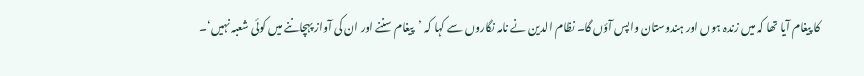کا پیغام آیا تھا کہ میں زندہ ہوں اور ہندوستان واپس آؤں گا۔ نظام الدین نے نامہ نگاروں سے کہا کہ ’پیغام سننے اور ان کی آواز پہچاننے میں کوئی شعبہ نہیں‘۔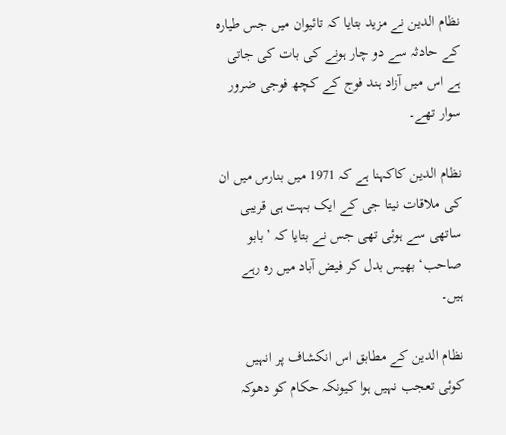نظام الدین نے مزید بتایا کہ تائیوان میں جس طیارہ کے حادثہ سے دو چار ہونے کی بات کی جاتی ہے اس میں آزاد ہند فوج کے کچھ فوجی ضرور سوار تھے۔

نظام الدین کاکہنا ہے کہ 1971 میں بنارس میں ان کی ملاقات نیتا جی کے ایک بہت ہی قریبی ساتھی سے ہوئی تھی جس نے بتایا کہ ’بابو صاحب‘ بھیس بدل کر فیض آباد میں رہ رہے ہیں۔

نظام الدین کے مطابق اس انکشاف پر انہیں کوئی تعجب نہیں ہوا کیونکہ حکام کو دھوکہ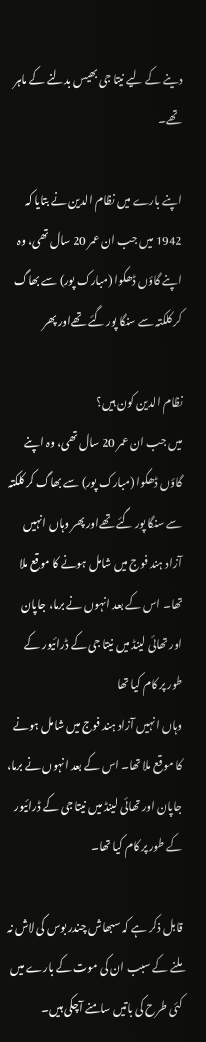دینے کے لیے نیتا جی بھیس بدلنے کے ماہر تھے۔

اپنے بارے میں نظام الدین نے بتایا کہ 1942 میں جب ان عمر 20 سال تھی، وہ اپنے گاؤں ڈھکوا (مبارک پور) سے بھاگ کر کلکتہ سے سنگا پور گئے تھےاور پھر

نظام الدین کون ہیں؟
میں جب ان عمر 20 سال تھی، وہ اپنے گاؤں ڈھکوا (مبارک پور) سے بھاگ کر کلکتہ سے سنگا پور گئے تھےاور پھر وہاں انہیں آزاد ہند فوج میں شامل ہونے کا موقع ملا تھا۔ اس کے بعد انہوں نے برما، جاپان اور تھائی لینڈ میں نیتا جی کے ڈرائیور کے طور پر کام کیا تھا
وہاں انہیں آزاد ہند فوج میں شامل ہونے کا موقع ملا تھا۔ اس کے بعد انہوں نے برما، جاپان اور تھائی لینڈ میں نیتا جی کے ڈرائیور کے طور پر کام کیا تھا۔

قابل ذکر ہے کہ سبھاش چندر بوس کی لاش نہ ملنے کے سبب ان کی موت کے بارے میں کئی طرح کی باتیں سامنے آچکی ہیں۔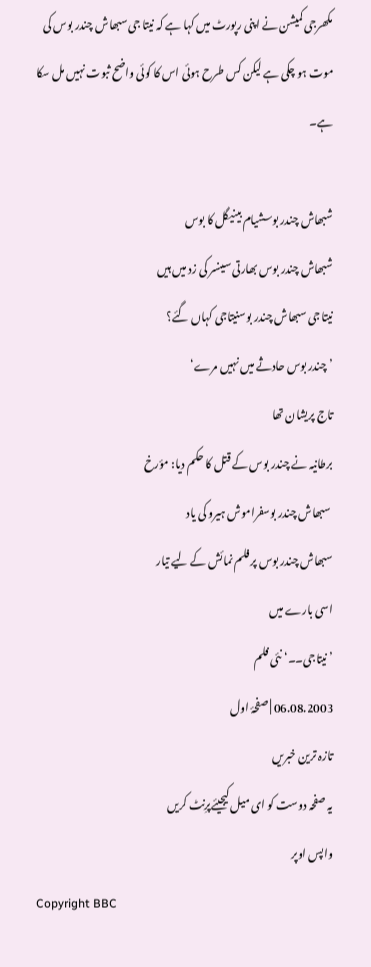مکھرجی کمیشن نے اپنی رپورٹ میں کہا ہے کہ نیتا جی سبھاش چندر بوس کی موت ہو چکی ہے لیکن کس طرح ہوئی اس کا کوئی واضح ثبوت نہیں مل سکا ہے۔

شبھاش چندر بوسشیام بینیگل کا بوس
شبھاش چندر بوس بھارتی سینسر کی زد میں ہیں
نیتا جی سبھاش چندر بوسنیتاجی کہاں گئے؟
’چندر بوس حادثے میں نہیں مرے‘
تاج پریشان تھا
برطانیہ نے چندر بوس کے قتل کا حکم دیا: مؤرخ
 سبھاش چندر بوسفراموش ہیرو کی یاد
سبھاش چندر بوس پر فلم نمائش کے لیے تیار
اسی بارے میں
’نیتاجی۔۔‘ نئی فلم
06.08.2003 | صفحۂ اول
تازہ ترین خبریں
یہ صفحہ دوست کو ای میل کیجیئےپرِنٹ کریں
واپس اوپر
Copyright BBC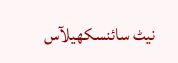نیٹ سائنسکھیلآس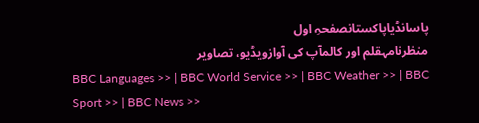پاسانڈیاپاکستانصفحہِ اول
منظرنامہقلم اور کالمآپ کی آوازویڈیو، تصاویر
BBC Languages >> | BBC World Service >> | BBC Weather >> | BBC Sport >> | BBC News >>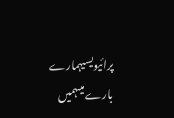پرائیویسیہمارے بارے میںہمیں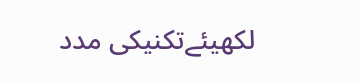لکھیئےتکنیکی مدد